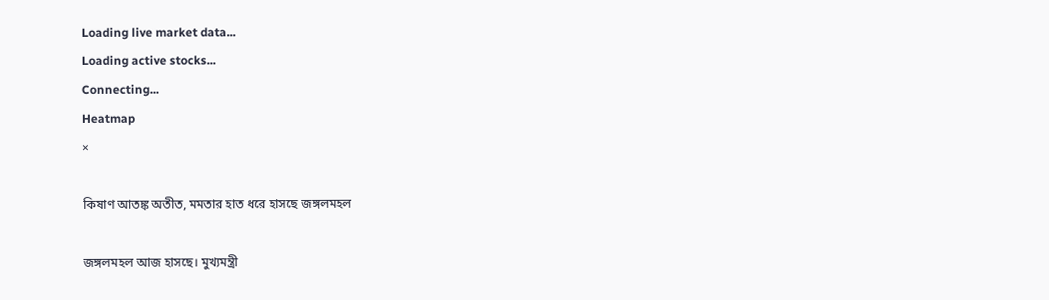Loading live market data...
Loading active stocks...
Connecting...
Heatmap
×

কিষাণ আতঙ্ক অতীত, মমতার হাত ধরে হাসছে জঙ্গলমহল

জঙ্গলমহল আজ হাসছে। মুখ্যমন্ত্রী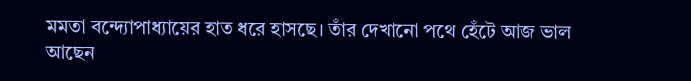মমতা বন্দ্যোপাধ্যায়ের হাত ধরে হাসছে। তাঁর দেখানো পথে হেঁটে আজ ভাল আছেন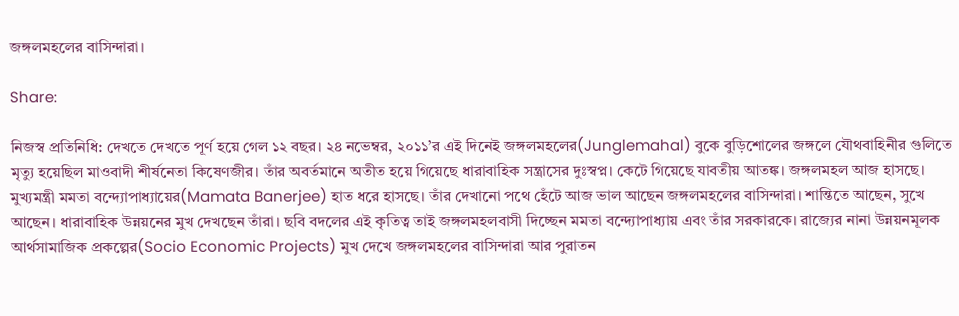জঙ্গলমহলের বাসিন্দারা।

Share:

নিজস্ব প্রতিনিধি: দেখতে দেখতে পূর্ণ হয়ে গেল ১২ বছর। ২৪ নভেম্বর, ২০১১’র এই দিনেই জঙ্গলমহলের(Junglemahal) বুকে বুড়িশোলের জঙ্গলে যৌথবাহিনীর গুলিতে মৃত্যু হয়েছিল মাওবাদী শীর্ষনেতা কিষেণজীর। তাঁর অবর্তমানে অতীত হয়ে গিয়েছে ধারাবাহিক সন্ত্রাসের দুঃস্বপ্ন। কেটে গিয়েছে যাবতীয় আতঙ্ক। জঙ্গলমহল আজ হাসছে। মুখ্যমন্ত্রী মমতা বন্দ্যোপাধ্যায়ের(Mamata Banerjee) হাত ধরে হাসছে। তাঁর দেখানো পথে হেঁটে আজ ভাল আছেন জঙ্গলমহলের বাসিন্দারা। শান্তিতে আছেন, সুখে আছেন। ধারাবাহিক উন্নয়নের মুখ দেখছেন তাঁরা। ছবি বদলের এই কৃতিত্ব তাই জঙ্গলমহলবাসী দিচ্ছেন মমতা বন্দ্যোপাধ্যায় এবং তাঁর সরকারকে। রাজ্যের নানা উন্নয়নমূলক আর্থসামাজিক প্রকল্পের(Socio Economic Projects) মুখ দেখে জঙ্গলমহলের বাসিন্দারা আর পুরাতন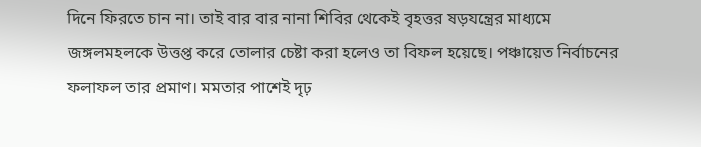দিনে ফিরতে চান না। তাই বার বার নানা শিবির থেকেই বৃহত্তর ষড়যন্ত্রের মাধ্যমে জঙ্গলমহলকে উত্তপ্ত করে তোলার চেষ্টা করা হলেও তা বিফল হয়েছে। পঞ্চায়েত নির্বাচনের ফলাফল তার প্রমাণ। মমতার পাশেই দৃঢ়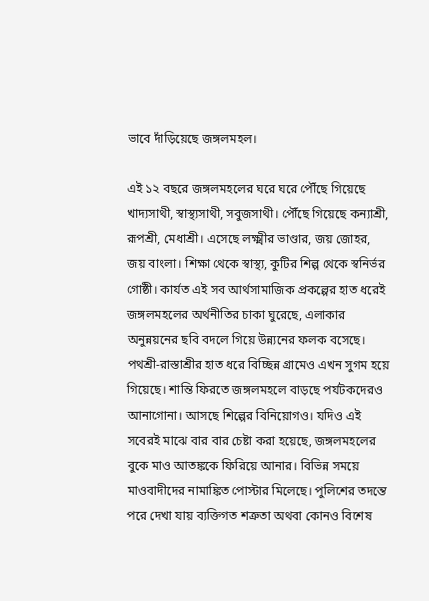ভাবে দাঁড়িয়েছে জঙ্গলমহল।

এই ১২ বছরে জঙ্গলমহলের ঘরে ঘরে পৌঁছে গিয়েছে খাদ্যসাথী, স্বাস্থ্যসাথী, সবুজসাথী। পৌঁছে গিয়েছে কন্যাশ্রী, রূপশ্রী, মেধাশ্রী। এসেছে লক্ষ্মীর ভাণ্ডার, জয় জোহর, জয় বাংলা। শিক্ষা থেকে স্বাস্থ্য, কুটির শিল্প থেকে স্বনির্ভর গোষ্ঠী। কার্যত এই সব আর্থসামাজিক প্রকল্পের হাত ধরেই জঙ্গলমহলের অর্থনীতির চাকা ঘুরেছে, এলাকার অনুন্নয়নের ছবি বদলে গিয়ে উন্ন্যনের ফলক বসেছে। পথশ্রী-রাস্তাশ্রীর হাত ধরে বিচ্ছিন্ন গ্রামেও এখন সুগম হয়ে গিয়েছে। শান্তি ফিরতে জঙ্গলমহলে বাড়ছে পর্যটকদেরও আনাগোনা। আসছে শিল্পের বিনিয়োগও। যদিও এই সবেরই মাঝে বার বার চেষ্টা করা হয়েছে, জঙ্গলমহলের বুকে মাও আতঙ্ককে ফিরিয়ে আনার। বিভিন্ন সময়ে মাওবাদীদের নামাঙ্কিত পোস্টার মিলেছে। পুলিশের তদন্তে পরে দেখা যায় ব্যক্তিগত শত্রুতা অথবা কোনও বিশেষ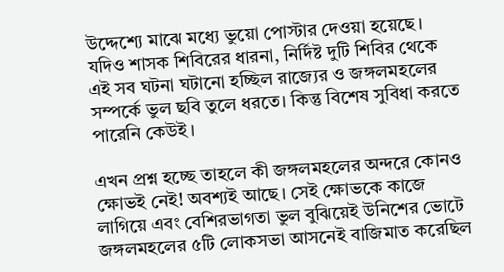উদ্দেশ্যে মাঝে মধ্যে ভুয়ো পোস্টার দেওয়া হয়েছে। যদিও শাসক শিবিরের ধারনা, নির্দিষ্ট দুটি শিবির থেকে এই সব ঘটনা ঘটানো হচ্ছিল রাজ্যের ও জঙ্গলমহলের সম্পর্কে ভুল ছবি তুলে ধরতে। কিন্তু বিশেষ সুবিধা করতে পারেনি কেউই।

এখন প্রশ্ন হচ্ছে তাহলে কী জঙ্গলমহলের অন্দরে কোনও ক্ষোভই নেই! অবশ্যই আছে। সেই ক্ষোভকে কাজে লাগিয়ে এবং বেশিরভাগতা ভুল বুঝিয়েই উনিশের ভোটে জঙ্গলমহলের ৫টি লোকসভা আসনেই বাজিমাত করেছিল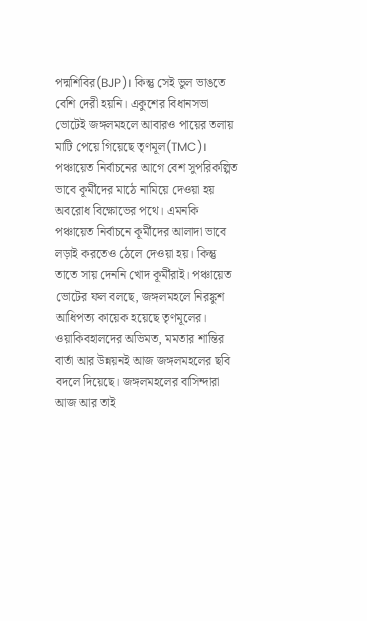পদ্মশিবির(BJP)। কিন্তু সেই ভুল ভাঙতে বেশি দেরী হয়নি। একুশের বিধানসভা ভোটেই জঙ্গলমহলে আবারও পায়ের তলায় মাটি পেয়ে গিয়েছে তৃণমূল(TMC)। পঞ্চায়েত নির্বাচনের আগে বেশ সুপরিকল্পিত ভাবে কূর্মীদের মাঠে নামিয়ে দেওয়া হয় অবরোধ বিক্ষোভের পথে। এমনকি পঞ্চায়েত নির্বাচনে কূর্মীদের আলাদা ভাবে লড়াই করতেও ঠেলে দেওয়া হয়। কিন্তু তাতে সায় দেননি খোদ কূর্মীরাই। পঞ্চায়েত ভোটের ফল বলছে, জঙ্গলমহলে নিরঙ্কুশ আধিপত্য কায়েক হয়েছে তৃণমূলের। ওয়াকিবহালদের অভিমত, মমতার শান্তির বার্তা আর উন্নয়নই আজ জঙ্গলমহলের ছবি বদলে দিয়েছে। জঙ্গলমহলের বাসিন্দারা আজ আর তাই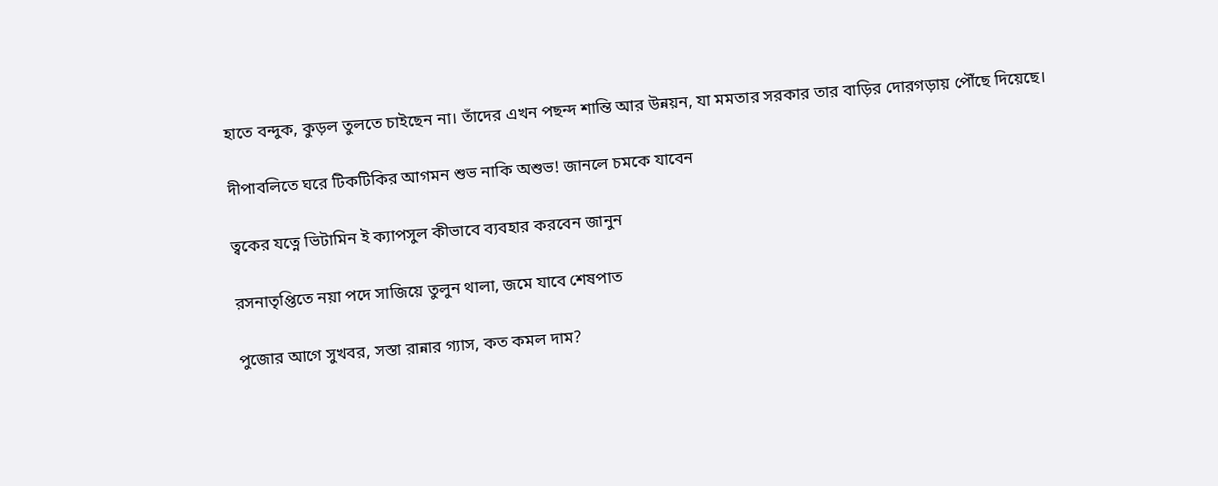হাতে বন্দুক, কুড়ল তুলতে চাইছেন না। তাঁদের এখন পছন্দ শান্তি আর উন্নয়ন, যা মমতার সরকার তার বাড়ির দোরগড়ায় পৌঁছে দিয়েছে।

দীপাবলিতে ঘরে টিকটিকির আগমন শুভ নাকি অশুভ! জানলে চমকে যাবেন

ত্বকের যত্নে ভিটামিন ই ক্যাপসুল কীভাবে ব্যবহার করবেন জানুন

রসনাতৃপ্তিতে নয়া পদে সাজিয়ে তুলুন থালা, জমে যাবে শেষপাত

পুজোর আগে সুখবর, সস্তা রান্নার গ্যাস, কত কমল দাম?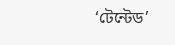‘টেন্টেড’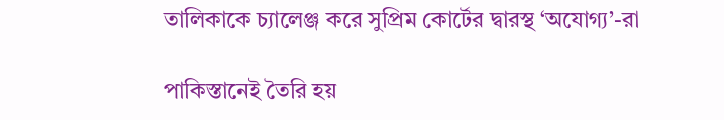তালিকাকে চ্যালেঞ্জ করে সুপ্রিম কোর্টের দ্বারস্থ ‘অযোগ্য’-রা

পাকিস্তানেই তৈরি হয়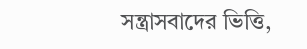সন্ত্রাসবাদের ভিত্তি,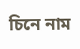চিনে নাম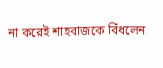না করেই শাহবাজকে বিঁধলেন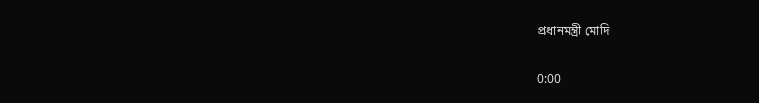প্রধানমন্ত্রী মোদি

0:00